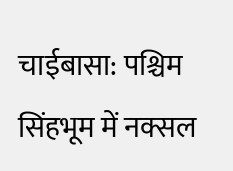चाईबासा: पश्चिम सिंहभूम में नक्सल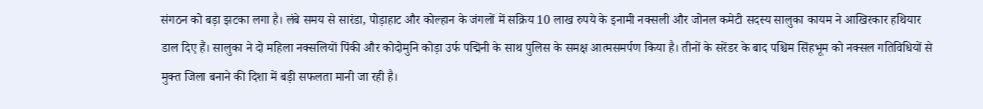संगठन को बड़ा झटका लगा है। लंबे समय से सारंडा, पोड़ाहाट और कोल्हान के जंगलों में सक्रिय 10 लाख रुपये के इनामी नक्सली और जोनल कमेटी सदस्य सालुका कायम ने आखिरकार हथियार डाल दिए हैं। सालुका ने दो महिला नक्सलियों पिंकी और कोदोमुनि कोड़ा उर्फ पद्मिनी के साथ पुलिस के समक्ष आत्मसमर्पण किया है। तीनों के सरेंडर के बाद पश्चिम सिंहभूम को नक्सल गतिविधियों से मुक्त जिला बनाने की दिशा में बड़ी सफलता मानी जा रही है।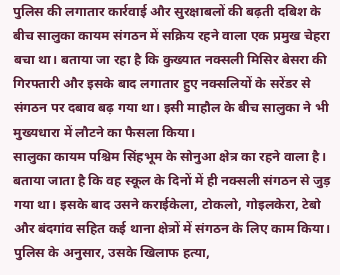पुलिस की लगातार कार्रवाई और सुरक्षाबलों की बढ़ती दबिश के बीच सालुका कायम संगठन में सक्रिय रहने वाला एक प्रमुख चेहरा बचा था। बताया जा रहा है कि कुख्यात नक्सली मिसिर बेसरा की गिरफ्तारी और इसके बाद लगातार हुए नक्सलियों के सरेंडर से संगठन पर दबाव बढ़ गया था। इसी माहौल के बीच सालुका ने भी मुख्यधारा में लौटने का फैसला किया।
सालुका कायम पश्चिम सिंहभूम के सोनुआ क्षेत्र का रहने वाला है। बताया जाता है कि वह स्कूल के दिनों में ही नक्सली संगठन से जुड़ गया था। इसके बाद उसने कराईकेला, टोकलो, गोइलकेरा, टेबो और बंदगांव सहित कई थाना क्षेत्रों में संगठन के लिए काम किया। पुलिस के अनुसार, उसके खिलाफ हत्या,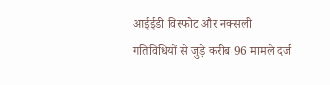आईईडी विस्फोट और नक्सली गतिविधियों से जुड़े करीब 96 मामले दर्ज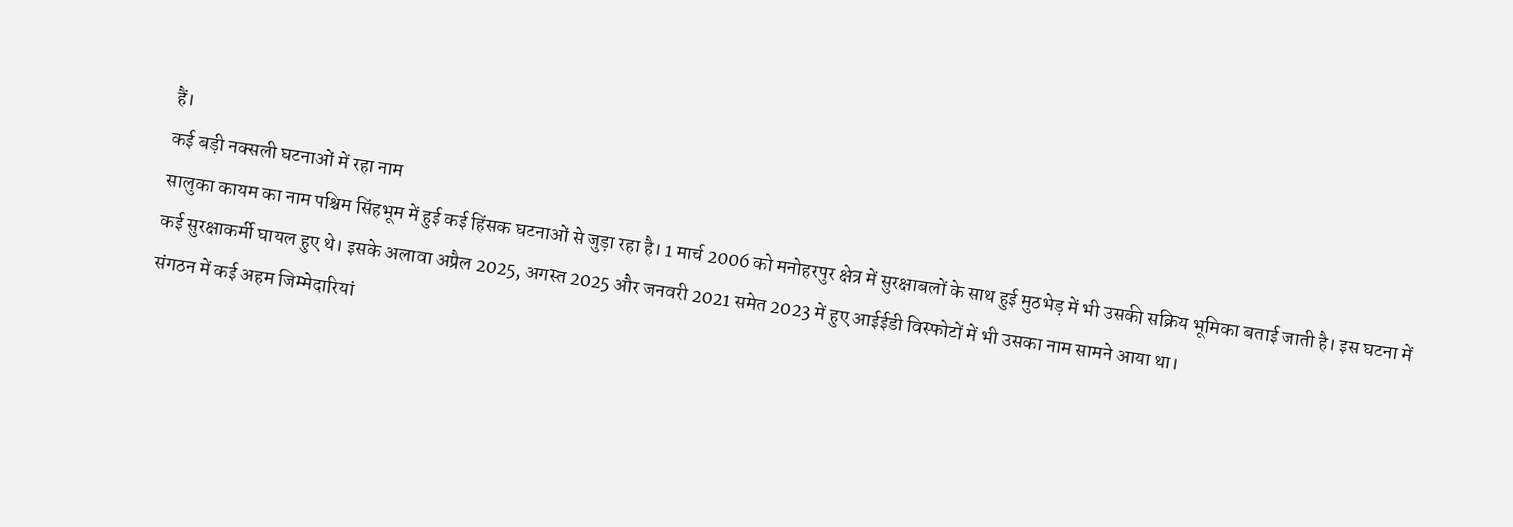हैं।
कई बड़ी नक्सली घटनाओं में रहा नाम
सालुका कायम का नाम पश्चिम सिंहभूम में हुई कई हिंसक घटनाओं से जुड़ा रहा है। 1 मार्च 2006 को मनोहरपुर क्षेत्र में सुरक्षाबलों के साथ हुई मुठभेड़ में भी उसकी सक्रिय भूमिका बताई जाती है। इस घटना में कई सुरक्षाकर्मी घायल हुए थे। इसके अलावा अप्रैल 2025, अगस्त 2025 और जनवरी 2021 समेत 2023 में हुए आईईडी विस्फोटों में भी उसका नाम सामने आया था।
संगठन में कई अहम जिम्मेदारियां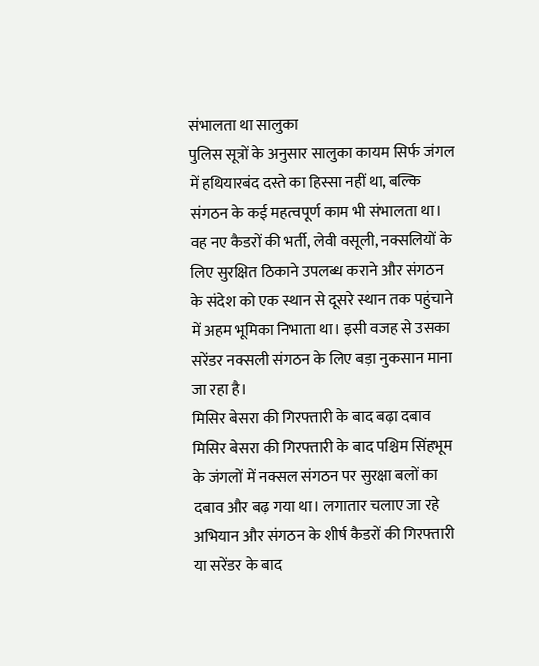संभालता था सालुका
पुलिस सूत्रों के अनुसार सालुका कायम सिर्फ जंगल में हथियारबंद दस्ते का हिस्सा नहीं था, बल्कि संगठन के कई महत्वपूर्ण काम भी संभालता था। वह नए कैडरों की भर्ती, लेवी वसूली, नक्सलियों के लिए सुरक्षित ठिकाने उपलब्ध कराने और संगठन के संदेश को एक स्थान से दूसरे स्थान तक पहुंचाने में अहम भूमिका निभाता था। इसी वजह से उसका सरेंडर नक्सली संगठन के लिए बड़ा नुकसान माना जा रहा है।
मिसिर बेसरा की गिरफ्तारी के बाद बढ़ा दबाव
मिसिर बेसरा की गिरफ्तारी के बाद पश्चिम सिंहभूम के जंगलों में नक्सल संगठन पर सुरक्षा बलों का दबाव और बढ़ गया था। लगातार चलाए जा रहे अभियान और संगठन के शीर्ष कैडरों की गिरफ्तारी या सरेंडर के बाद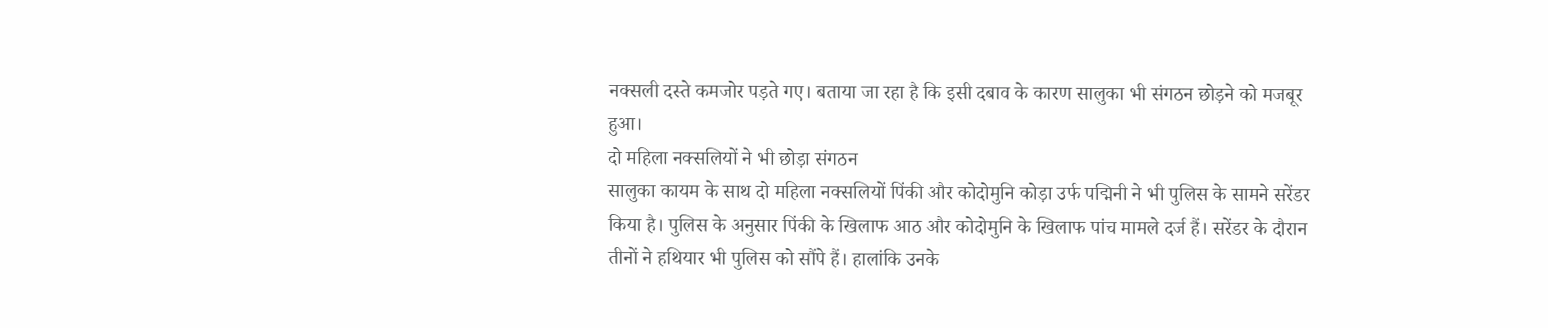नक्सली दस्ते कमजोर पड़ते गए। बताया जा रहा है कि इसी दबाव के कारण सालुका भी संगठन छोड़ने को मजबूर हुआ।
दो महिला नक्सलियों ने भी छोड़ा संगठन
सालुका कायम के साथ दो महिला नक्सलियों पिंकी और कोदोमुनि कोड़ा उर्फ पद्मिनी ने भी पुलिस के सामने सरेंडर किया है। पुलिस के अनुसार पिंकी के खिलाफ आठ और कोदोमुनि के खिलाफ पांच मामले दर्ज हैं। सरेंडर के दौरान तीनों ने हथियार भी पुलिस को सौंपे हैं। हालांकि उनके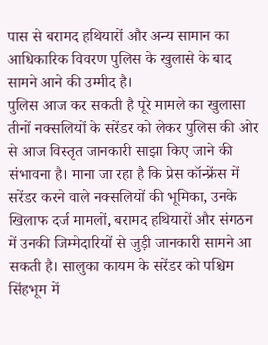पास से बरामद हथियारों और अन्य सामान का आधिकारिक विवरण पुलिस के खुलासे के बाद सामने आने की उम्मीद है।
पुलिस आज कर सकती है पूरे मामले का खुलासा
तीनों नक्सलियों के सरेंडर को लेकर पुलिस की ओर से आज विस्तृत जानकारी साझा किए जाने की संभावना है। माना जा रहा है कि प्रेस कॉन्फ्रेंस में सरेंडर करने वाले नक्सलियों की भूमिका, उनके खिलाफ दर्ज मामलों, बरामद हथियारों और संगठन में उनकी जिम्मेदारियों से जुड़ी जानकारी सामने आ सकती है। सालुका कायम के सरेंडर को पश्चिम सिंहभूम में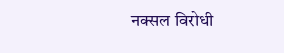नक्सल विरोधी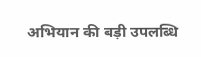अभियान की बड़ी उपलब्धि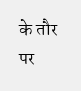के तौर पर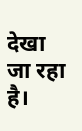देखा जा रहा है।